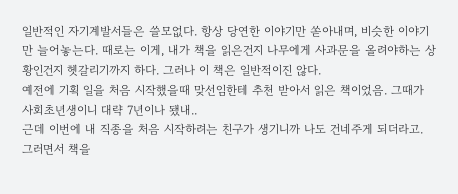일반적인 자기계발서들은 쓸모없다. 항상 당연한 이야기만 쏟아내며, 비슷한 이야기만 늘어놓는다. 때로는 이게, 내가 책을 읽은건지 나무에게 사과문을 올려야하는 상황인건지 헷갈리기까지 하다. 그러나 이 책은 일반적이진 않다.
예전에 기획 일을 처음 시작했을때 맞선임한테 추천 받아서 읽은 책이었음. 그때가 사회초년생이니 대략 7년이나 됐내..
근데 이번에 내 직종을 처음 시작하려는 친구가 생기니까 나도 건네주게 되더라고. 그러면서 책을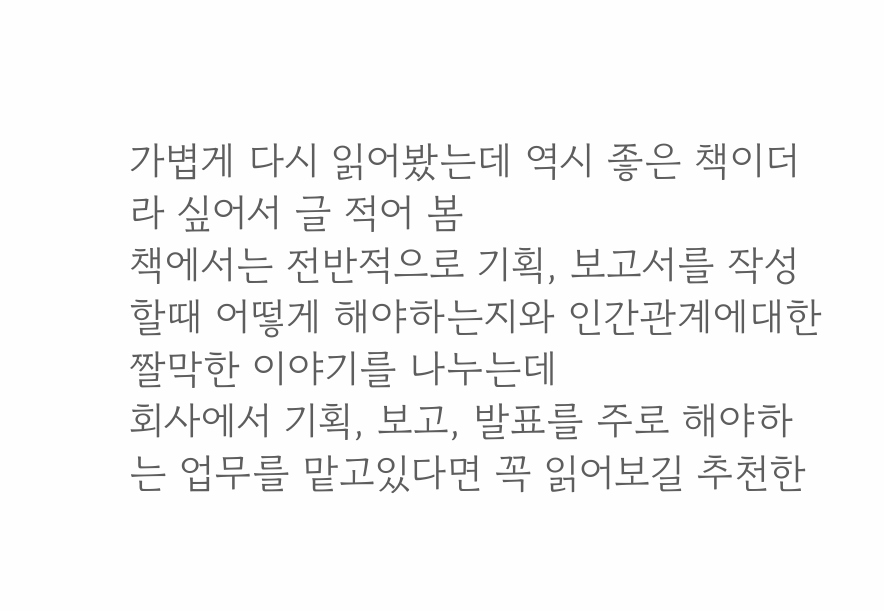가볍게 다시 읽어봤는데 역시 좋은 책이더라 싶어서 글 적어 봄
책에서는 전반적으로 기획, 보고서를 작성할때 어떻게 해야하는지와 인간관계에대한 짤막한 이야기를 나누는데
회사에서 기획, 보고, 발표를 주로 해야하는 업무를 맡고있다면 꼭 읽어보길 추천한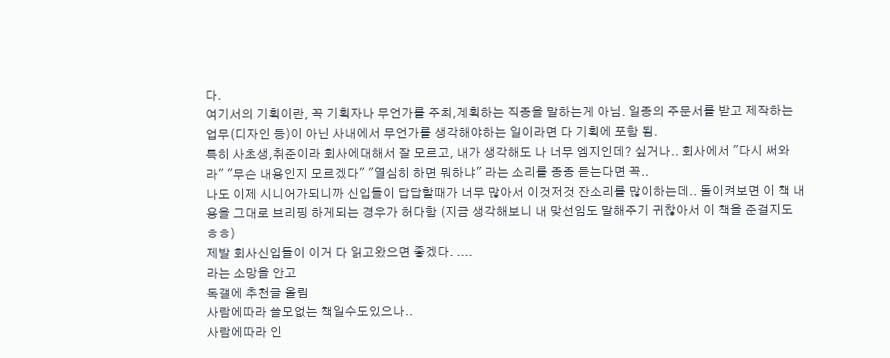다.
여기서의 기획이란, 꼭 기획자나 무언가를 주최,계획하는 직종을 말하는게 아님. 일종의 주문서를 받고 제작하는 업무(디자인 등)이 아닌 사내에서 무언가를 생각해야하는 일이라면 다 기획에 포함 됨.
특히 사초생,취준이라 회사에대해서 잘 모르고, 내가 생각해도 나 너무 엠지인데? 싶거나.. 회사에서 "다시 써와라" "무슨 내용인지 모르겠다" "열심히 하면 뭐하냐" 라는 소리를 종종 듣는다면 꼭..
나도 이제 시니어가되니까 신입들이 답답할때가 너무 많아서 이것저것 잔소리를 많이하는데.. 돌이켜보면 이 책 내용을 그대로 브리핑 하게되는 경우가 허다함 (지금 생각해보니 내 맞선임도 말해주기 귀찮아서 이 책을 준걸지도 ㅎㅎ)
제발 회사신입들이 이거 다 읽고왔으면 좋겠다. ....
라는 소망을 안고
독갤에 추천글 올림
사람에따라 쓸모없는 책일수도있으나..
사람에따라 인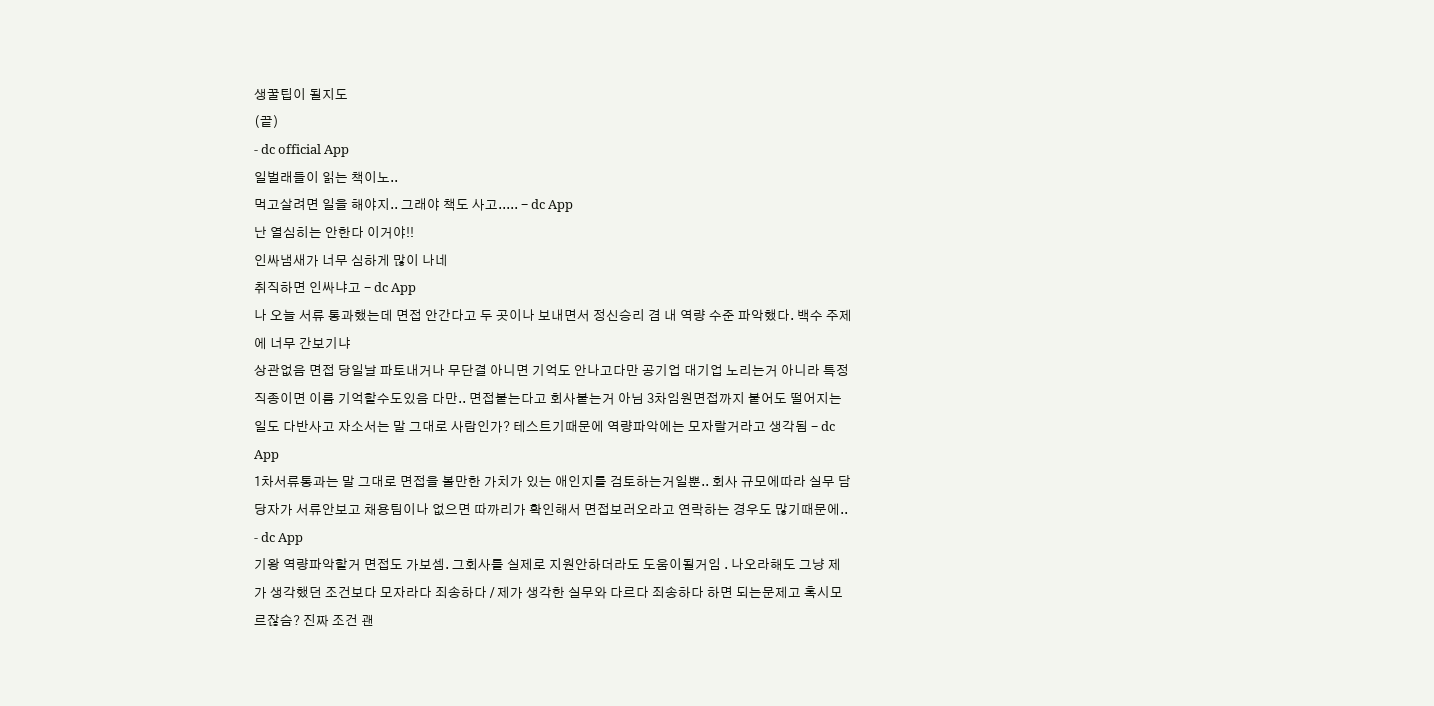생꿀팁이 될지도
(끝)
- dc official App
일벌래들이 읽는 책이노..
먹고살려면 일을 해야지.. 그래야 책도 사고..... - dc App
난 열심히는 안한다 이거야!!
인싸냄새가 너무 심하게 많이 나네
취직하면 인싸냐고 - dc App
나 오늘 서류 통과했는데 면접 안간다고 두 곳이나 보내면서 정신승리 겸 내 역량 수준 파악했다. 백수 주제에 너무 간보기냐
상관없음 면접 당일날 파토내거나 무단결 아니면 기억도 안나고다만 공기업 대기업 노리는거 아니라 특정 직종이면 이름 기억할수도있음 다만.. 면접붙는다고 회사붙는거 아님 3차임원면접까지 붙어도 떨어지는일도 다반사고 자소서는 말 그대로 사람인가? 테스트기때문에 역량파악에는 모자랄거라고 생각됨 - dc App
1차서류통과는 말 그대로 면접을 볼만한 가치가 있는 애인지를 검토하는거일뿐.. 회사 규모에따라 실무 담당자가 서류안보고 채용팀이나 없으면 따까리가 확인해서 면접보러오라고 연락하는 경우도 많기때문에.. - dc App
기왕 역량파악할거 면접도 가보셈. 그회사를 실제로 지원안하더라도 도움이될거임 . 나오라해도 그냥 제가 생각했던 조건보다 모자라다 죄송하다 / 제가 생각한 실무와 다르다 죄송하다 하면 되는문제고 혹시모르잖슴? 진짜 조건 괜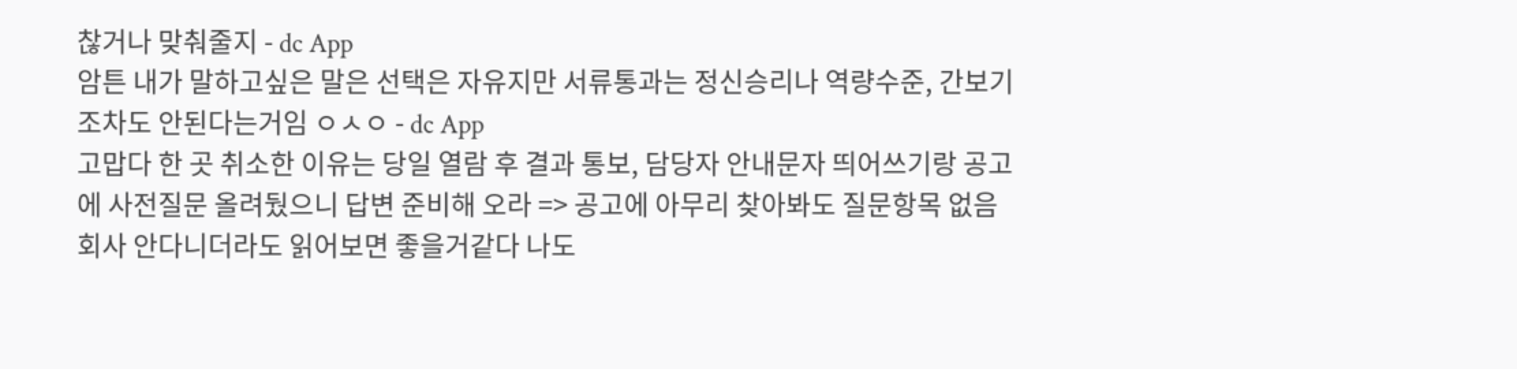찮거나 맞춰줄지 - dc App
암튼 내가 말하고싶은 말은 선택은 자유지만 서류통과는 정신승리나 역량수준, 간보기 조차도 안된다는거임 ㅇㅅㅇ - dc App
고맙다 한 곳 취소한 이유는 당일 열람 후 결과 통보, 담당자 안내문자 띄어쓰기랑 공고에 사전질문 올려뒀으니 답변 준비해 오라 => 공고에 아무리 찾아봐도 질문항목 없음
회사 안다니더라도 읽어보면 좋을거같다 나도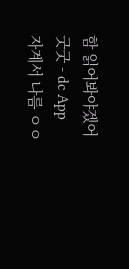함 읽어봐야겠어
굿굿 - dc App
자계서 나름 ㅇㅇ